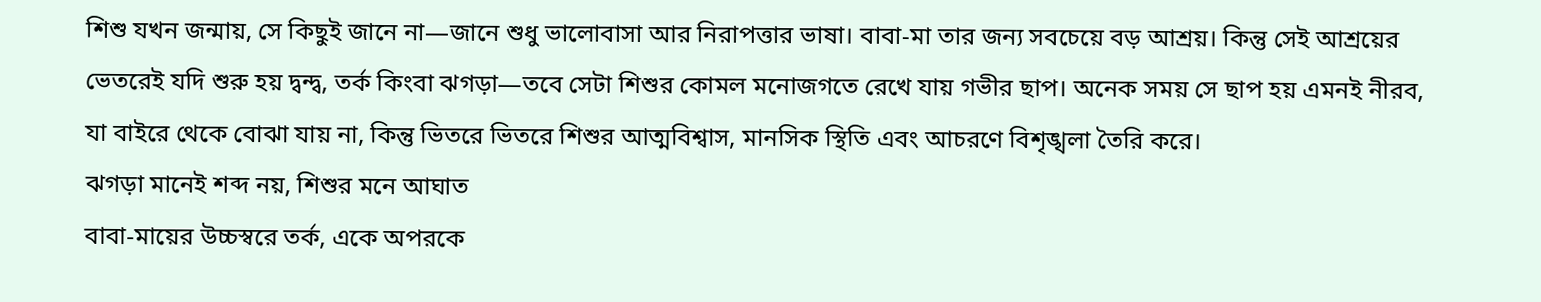শিশু যখন জন্মায়, সে কিছুই জানে না—জানে শুধু ভালোবাসা আর নিরাপত্তার ভাষা। বাবা-মা তার জন্য সবচেয়ে বড় আশ্রয়। কিন্তু সেই আশ্রয়ের ভেতরেই যদি শুরু হয় দ্বন্দ্ব, তর্ক কিংবা ঝগড়া—তবে সেটা শিশুর কোমল মনোজগতে রেখে যায় গভীর ছাপ। অনেক সময় সে ছাপ হয় এমনই নীরব, যা বাইরে থেকে বোঝা যায় না, কিন্তু ভিতরে ভিতরে শিশুর আত্মবিশ্বাস, মানসিক স্থিতি এবং আচরণে বিশৃঙ্খলা তৈরি করে।
ঝগড়া মানেই শব্দ নয়, শিশুর মনে আঘাত
বাবা-মায়ের উচ্চস্বরে তর্ক, একে অপরকে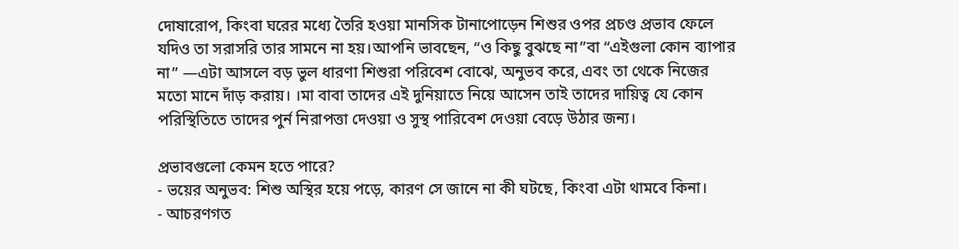দোষারোপ, কিংবা ঘরের মধ্যে তৈরি হওয়া মানসিক টানাপোড়েন শিশুর ওপর প্রচণ্ড প্রভাব ফেলে যদিও তা সরাসরি তার সামনে না হয়।আপনি ভাবছেন, “ও কিছু বুঝছে না”বা “এইগুলা কোন ব্যাপার না” —এটা আসলে বড় ভুল ধারণা শিশুরা পরিবেশ বোঝে, অনুভব করে, এবং তা থেকে নিজের মতো মানে দাঁড় করায়। ।মা বাবা তাদের এই দুনিয়াতে নিয়ে আসেন তাই তাদের দায়িত্ব যে কোন পরিস্থিতিতে তাদের পুর্ন নিরাপত্তা দেওয়া ও সুস্থ পারিবেশ দেওয়া বেড়ে উঠার জন্য।

প্রভাবগুলো কেমন হতে পারে?
- ভয়ের অনুভব: শিশু অস্থির হয়ে পড়ে, কারণ সে জানে না কী ঘটছে, কিংবা এটা থামবে কিনা।
- আচরণগত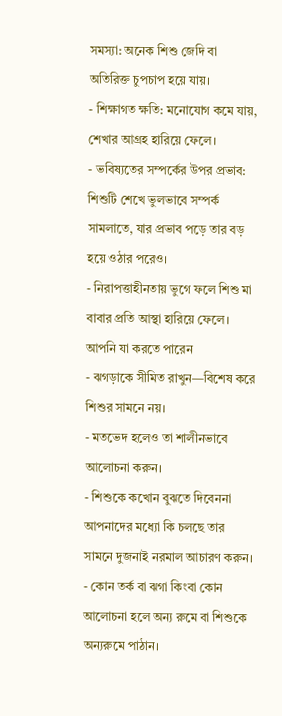সমস্যা: অনেক শিশু জেদি বা অতিরিক্ত চুপচাপ হয়ে যায়।
- শিক্ষাগত ক্ষতি: মনোযোগ কমে যায়, শেখার আগ্রহ হারিয়ে ফেলে।
- ভবিষ্যতের সম্পর্কের উপর প্রভাব: শিশুটি শেখে ভুলভাবে সম্পর্ক সামলাতে, যার প্রভাব পড়ে তার বড় হয়ে ওঠার পরেও।
- নিরাপত্তাহীনতায় ভুগে ফলে শিশু মা বাবার প্রতি আস্থা হারিয়ে ফেলে।
আপনি যা করতে পারেন
- ঝগড়াকে সীমিত রাখুন—বিশেষ করে শিশুর সামনে নয়।
- মতভেদ হলেও তা শালীনভাবে আলোচনা করুন।
- শিশুকে কখোন বুঝতে দিবেননা আপনাদের মধ্যো কি চলছে তার সামনে দুজনাই নরমাল আচারণ করুন।
- কোন তর্ক বা ঝগা কিংবা কোন আলোচনা হলে অন্য রুমে বা শিশুকে অন্যরুমে পাঠান।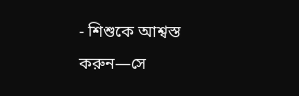- শিশুকে আশ্বস্ত করুন—সে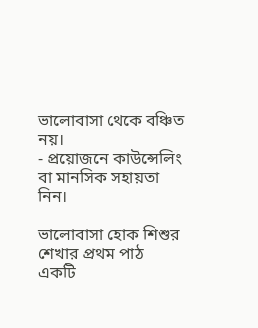ভালোবাসা থেকে বঞ্চিত নয়।
- প্রয়োজনে কাউন্সেলিং বা মানসিক সহায়তা নিন।

ভালোবাসা হোক শিশুর শেখার প্রথম পাঠ
একটি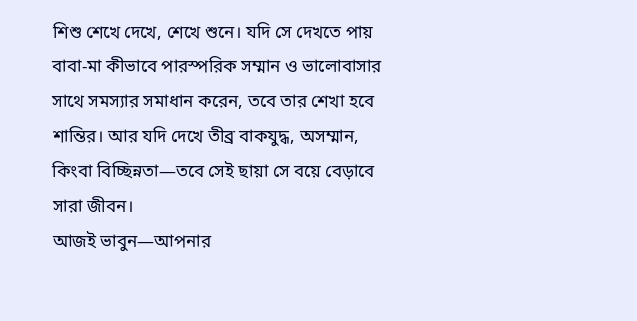শিশু শেখে দেখে, শেখে শুনে। যদি সে দেখতে পায় বাবা-মা কীভাবে পারস্পরিক সম্মান ও ভালোবাসার সাথে সমস্যার সমাধান করেন, তবে তার শেখা হবে শান্তির। আর যদি দেখে তীব্র বাকযুদ্ধ, অসম্মান, কিংবা বিচ্ছিন্নতা—তবে সেই ছায়া সে বয়ে বেড়াবে সারা জীবন।
আজই ভাবুন—আপনার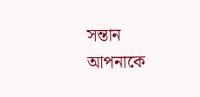সন্তান আপনাকে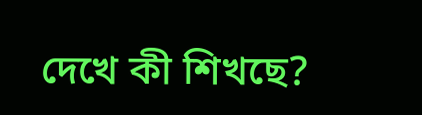দেখে কী শিখছে?